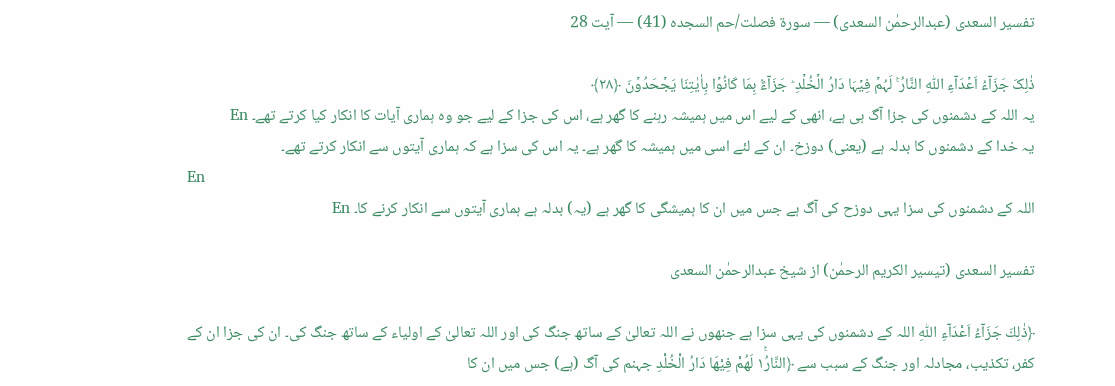تفسیر السعدی (عبدالرحمٰن السعدی) — سورۃ فصلت/حم السجده (41) — آیت 28

ذٰلِکَ جَزَآءُ اَعۡدَآءِ اللّٰہِ النَّارُ ۚ لَہُمۡ فِیۡہَا دَارُ الۡخُلۡدِ ؕ جَزَآءًۢ بِمَا کَانُوۡا بِاٰیٰتِنَا یَجۡحَدُوۡنَ ﴿۲۸﴾
یہ اللہ کے دشمنوں کی جزا آگ ہی ہے، انھی کے لیے اس میں ہمیشہ رہنے کا گھر ہے، اس کی جزا کے لیے جو وہ ہماری آیات کا انکار کیا کرتے تھے۔ En
یہ خدا کے دشمنوں کا بدلہ ہے (یعنی) دوزخ۔ ان کے لئے اسی میں ہمیشہ کا گھر ہے۔ یہ اس کی سزا ہے کہ ہماری آیتوں سے انکار کرتے تھے۔
En
اللہ کے دشمنوں کی سزا یہی دوزح کی آگ ہے جس میں ان کا ہمیشگی کا گھر ہے (یہ) بدلہ ہے ہماری آیتوں سے انکار کرنے کا۔ En

تفسیر السعدی (تیسیر الکریم الرحمٰن) از شیخ عبدالرحمٰن السعدی

﴿ذٰلِكَ جَزَآءُ اَعْدَآءِ اللّٰهِ اللہ کے دشمنوں کی یہی سزا ہے جنھوں نے اللہ تعالیٰ کے ساتھ جنگ کی اور اللہ تعالیٰ کے اولیاء کے ساتھ جنگ کی۔ ان کی جزا ان کے کفر، تکذیب، مجادلہ اور جنگ کے سبب سے ﴿النَّارُ١ۚ لَهُمْ فِیْهَا دَارُ الْخُلْدِ جہنم کی آگ (ہے) جس میں ان کا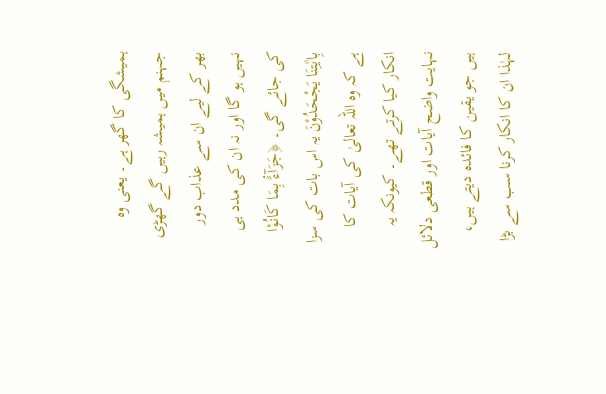ہمیشگی کا گھر ہے۔ یعنی وہ جہنم میں ہمیشہ رہیں گے گھڑی بھر کے لیے ان سے عذاب دور نہیں ہو گا اور نہ ان کی مدد ہی کی جائے گی۔ ﴿جَزَآءًۢ بِمَا كَانُوْا بِاٰیٰتِنَا یَجْحَدُوْنَ یہ اس بات کی سزا ہے کہ وہ اللہ تعالیٰ کی آیات کا انکار کیا کرتے تھے۔ کیونکہ یہ نہایت واضح آیات اور قطعی دلائل ہیں جو یقین کا فائدہ دیتے ہیں، لہٰذا ان کا انکار کرنا سب سے بڑا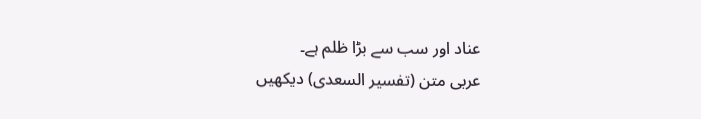عناد اور سب سے بڑا ظلم ہے۔
عربی متن (تفسیر السعدی) دیکھیں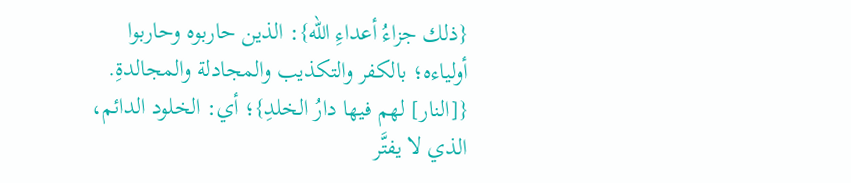{ذلك جزاءُ أعداءِ الله}: الذين حاربوه وحاربوا أولياءه؛ بالكفر والتكذيب والمجادلة والمجالدةِ. {[النار] لهم فيها دارُ الخلدِ}؛ أي: الخلود الدائم، الذي لا يفتَّر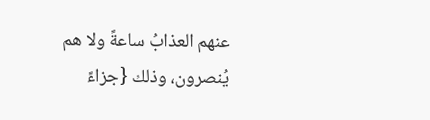عنهم العذابُ ساعةً ولا هم يُنصرون، وذلك {جزاءً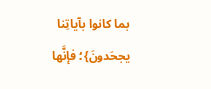بما كانوا بآياتِنا يجحَدونَ}؛ فإنَّها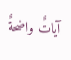آياتٌ واضحةٌ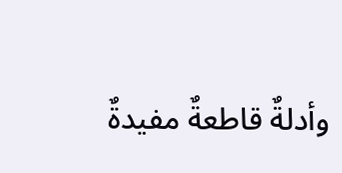وأدلةٌ قاطعةٌ مفيدةٌ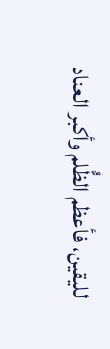لليقين، فأعظم الظُّلم وأكبر العناد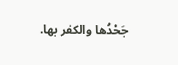جَحْدُها والكفر بها.